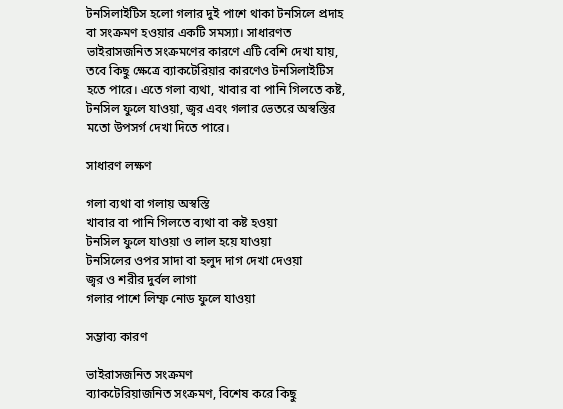টনসিলাইটিস হলো গলার দুই পাশে থাকা টনসিলে প্রদাহ বা সংক্রমণ হওয়ার একটি সমস্যা। সাধারণত ভাইরাসজনিত সংক্রমণের কারণে এটি বেশি দেখা যায়, তবে কিছু ক্ষেত্রে ব্যাকটেরিয়ার কারণেও টনসিলাইটিস হতে পারে। এতে গলা ব্যথা, খাবার বা পানি গিলতে কষ্ট, টনসিল ফুলে যাওয়া, জ্বর এবং গলার ভেতরে অস্বস্তির মতো উপসর্গ দেখা দিতে পারে।

সাধারণ লক্ষণ

গলা ব্যথা বা গলায় অস্বস্তি
খাবার বা পানি গিলতে ব্যথা বা কষ্ট হওয়া
টনসিল ফুলে যাওয়া ও লাল হয়ে যাওয়া
টনসিলের ওপর সাদা বা হলুদ দাগ দেখা দেওয়া
জ্বর ও শরীর দুর্বল লাগা
গলার পাশে লিম্ফ নোড ফুলে যাওয়া

সম্ভাব্য কারণ

ভাইরাসজনিত সংক্রমণ
ব্যাকটেরিয়াজনিত সংক্রমণ, বিশেষ করে কিছু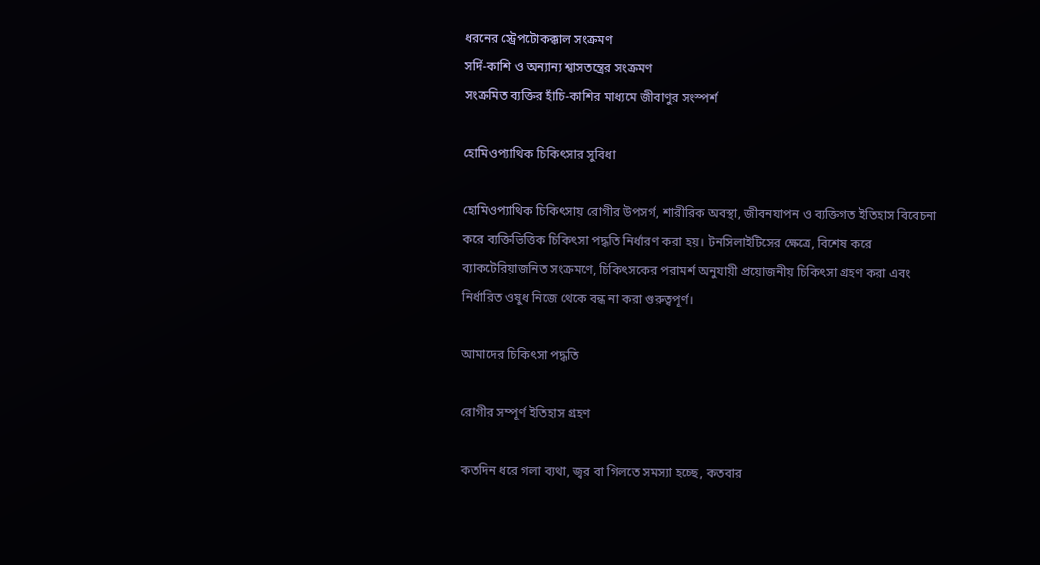ধরনের স্ট্রেপটোকক্কাল সংক্রমণ
সর্দি-কাশি ও অন্যান্য শ্বাসতন্ত্রের সংক্রমণ
সংক্রমিত ব্যক্তির হাঁচি-কাশির মাধ্যমে জীবাণুর সংস্পর্শ

হোমিওপ্যাথিক চিকিৎসার সুবিধা

হোমিওপ্যাথিক চিকিৎসায় রোগীর উপসর্গ, শারীরিক অবস্থা, জীবনযাপন ও ব্যক্তিগত ইতিহাস বিবেচনা করে ব্যক্তিভিত্তিক চিকিৎসা পদ্ধতি নির্ধারণ করা হয়। টনসিলাইটিসের ক্ষেত্রে, বিশেষ করে ব্যাকটেরিয়াজনিত সংক্রমণে, চিকিৎসকের পরামর্শ অনুযায়ী প্রয়োজনীয় চিকিৎসা গ্রহণ করা এবং নির্ধারিত ওষুধ নিজে থেকে বন্ধ না করা গুরুত্বপূর্ণ।

আমাদের চিকিৎসা পদ্ধতি

রোগীর সম্পূর্ণ ইতিহাস গ্রহণ

কতদিন ধরে গলা ব্যথা, জ্বর বা গিলতে সমস্যা হচ্ছে, কতবার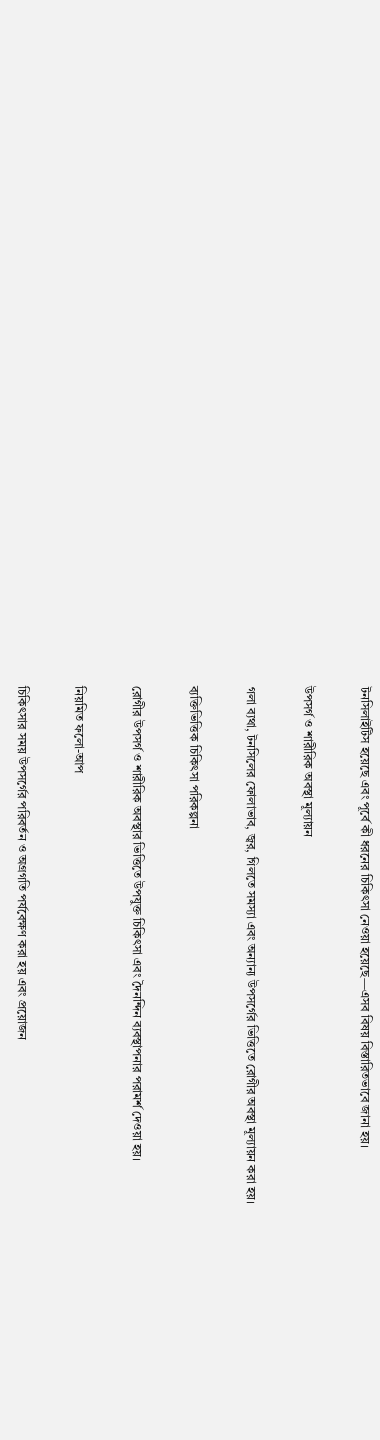টনসিলাইটিস হয়েছে এবং পূর্বে কী ধরনের চিকিৎসা নেওয়া হয়েছে—এসব বিষয় বিস্তারিতভাবে জানা হয়।

উপসর্গ ও শারীরিক অবস্থা মূল্যায়ন

গলা ব্যথা, টনসিলের ফোলাভাব, জ্বর, গিলতে সমস্যা এবং অন্যান্য উপসর্গের ভিত্তিতে রোগীর অবস্থা মূল্যায়ন করা হয়।

ব্যক্তিভিত্তিক চিকিৎসা পরিকল্পনা

রোগীর উপসর্গ ও শারীরিক অবস্থার ভিত্তিতে উপযুক্ত চিকিৎসা এবং দৈনন্দিন ব্যবস্থাপনার পরামর্শ দেওয়া হয়।

নিয়মিত ফলো-আপ

চিকিৎসার সময় উপসর্গের পরিবর্তন ও অগ্রগতি পর্যবেক্ষণ করা হয় এবং প্রয়োজন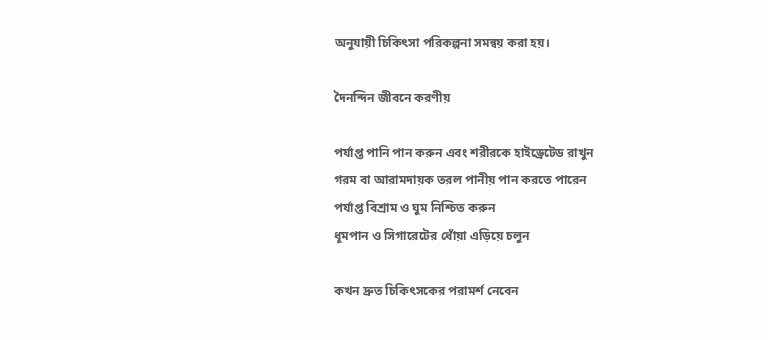অনুযায়ী চিকিৎসা পরিকল্পনা সমন্বয় করা হয়।

দৈনন্দিন জীবনে করণীয়

পর্যাপ্ত পানি পান করুন এবং শরীরকে হাইড্রেটেড রাখুন
গরম বা আরামদায়ক তরল পানীয় পান করতে পারেন
পর্যাপ্ত বিশ্রাম ও ঘুম নিশ্চিত করুন
ধূমপান ও সিগারেটের ধোঁয়া এড়িয়ে চলুন

কখন দ্রুত চিকিৎসকের পরামর্শ নেবেন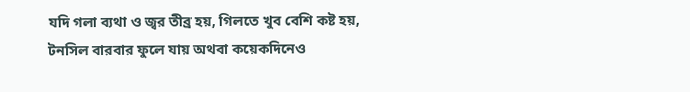যদি গলা ব্যথা ও জ্বর তীব্র হয়, গিলতে খুব বেশি কষ্ট হয়, টনসিল বারবার ফুলে যায় অথবা কয়েকদিনেও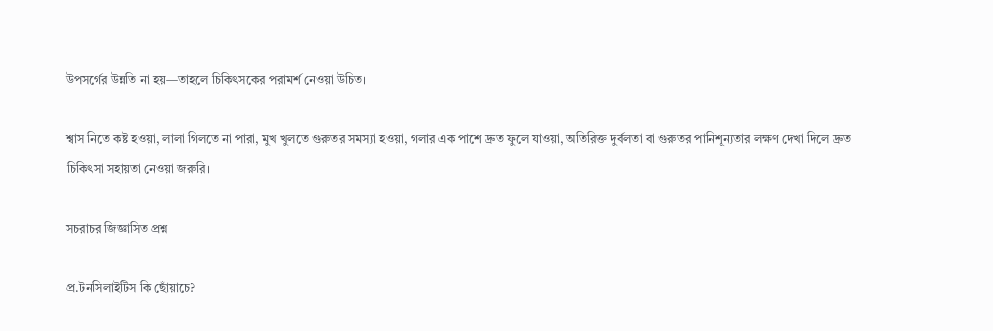উপসর্গের উন্নতি না হয়—তাহলে চিকিৎসকের পরামর্শ নেওয়া উচিত।

শ্বাস নিতে কষ্ট হওয়া, লালা গিলতে না পারা, মুখ খুলতে গুরুতর সমস্যা হওয়া, গলার এক পাশে দ্রুত ফুলে যাওয়া, অতিরিক্ত দুর্বলতা বা গুরুতর পানিশূন্যতার লক্ষণ দেখা দিলে দ্রুত চিকিৎসা সহায়তা নেওয়া জরুরি।

সচরাচর জিজ্ঞাসিত প্রশ্ন

প্র.টনসিলাইটিস কি ছোঁয়াচে?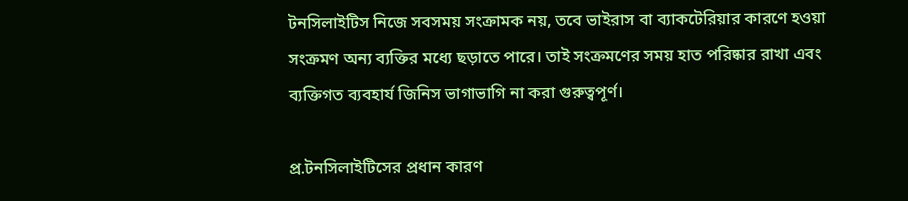টনসিলাইটিস নিজে সবসময় সংক্রামক নয়, তবে ভাইরাস বা ব্যাকটেরিয়ার কারণে হওয়া সংক্রমণ অন্য ব্যক্তির মধ্যে ছড়াতে পারে। তাই সংক্রমণের সময় হাত পরিষ্কার রাখা এবং ব্যক্তিগত ব্যবহার্য জিনিস ভাগাভাগি না করা গুরুত্বপূর্ণ।

প্র.টনসিলাইটিসের প্রধান কারণ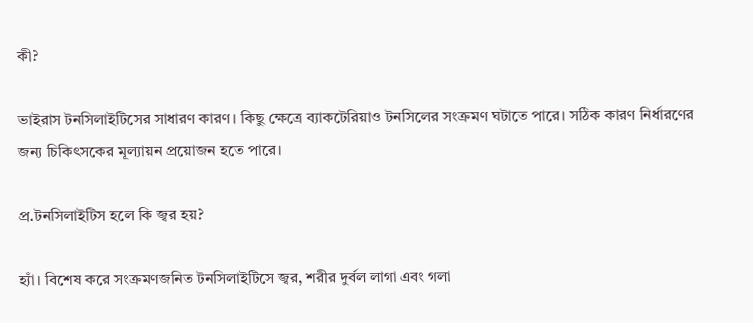কী?

ভাইরাস টনসিলাইটিসের সাধারণ কারণ। কিছু ক্ষেত্রে ব্যাকটেরিয়াও টনসিলের সংক্রমণ ঘটাতে পারে। সঠিক কারণ নির্ধারণের জন্য চিকিৎসকের মূল্যায়ন প্রয়োজন হতে পারে।

প্র.টনসিলাইটিস হলে কি জ্বর হয়?

হ্যাঁ। বিশেষ করে সংক্রমণজনিত টনসিলাইটিসে জ্বর, শরীর দুর্বল লাগা এবং গলা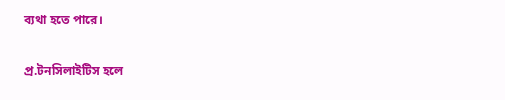ব্যথা হতে পারে।

প্র.টনসিলাইটিস হলে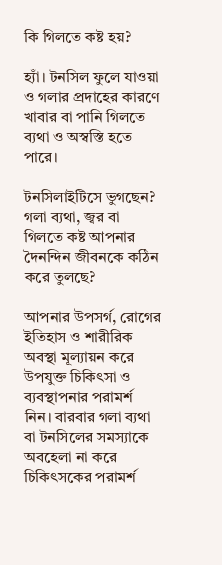কি গিলতে কষ্ট হয়?

হ্যাঁ। টনসিল ফুলে যাওয়া ও গলার প্রদাহের কারণে খাবার বা পানি গিলতে ব্যথা ও অস্বস্তি হতে পারে।

টনসিলাইটিসে ভুগছেন? গলা ব্যথা, জ্বর বা গিলতে কষ্ট আপনার দৈনন্দিন জীবনকে কঠিন করে তুলছে?

আপনার উপসর্গ, রোগের ইতিহাস ও শারীরিক অবস্থা মূল্যায়ন করে উপযুক্ত চিকিৎসা ও ব্যবস্থাপনার পরামর্শ নিন। বারবার গলা ব্যথা বা টনসিলের সমস্যাকে অবহেলা না করে চিকিৎসকের পরামর্শ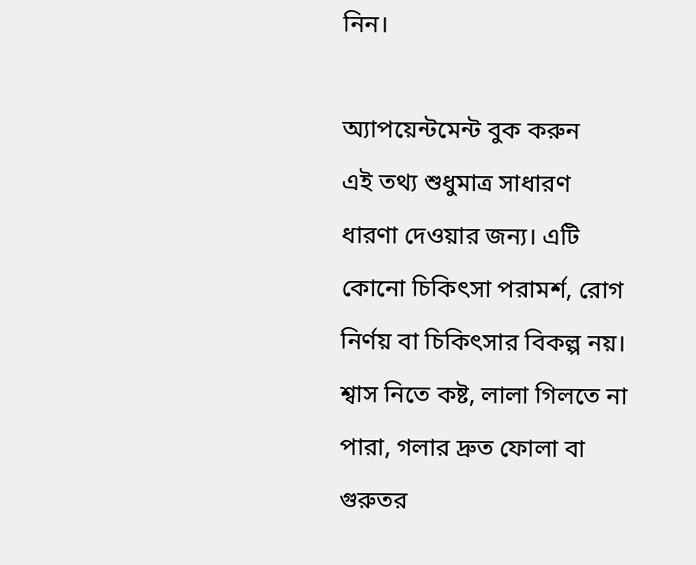নিন।

অ্যাপয়েন্টমেন্ট বুক করুন
এই তথ্য শুধুমাত্র সাধারণ ধারণা দেওয়ার জন্য। এটি কোনো চিকিৎসা পরামর্শ, রোগ নির্ণয় বা চিকিৎসার বিকল্প নয়। শ্বাস নিতে কষ্ট, লালা গিলতে না পারা, গলার দ্রুত ফোলা বা গুরুতর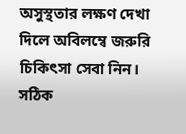অসুস্থতার লক্ষণ দেখা দিলে অবিলম্বে জরুরি চিকিৎসা সেবা নিন। সঠিক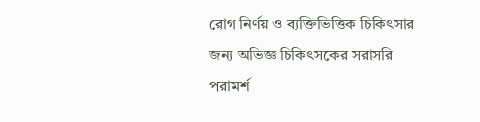রোগ নির্ণয় ও ব্যক্তিভিত্তিক চিকিৎসার জন্য অভিজ্ঞ চিকিৎসকের সরাসরি পরামর্শ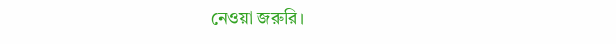নেওয়া জরুরি।